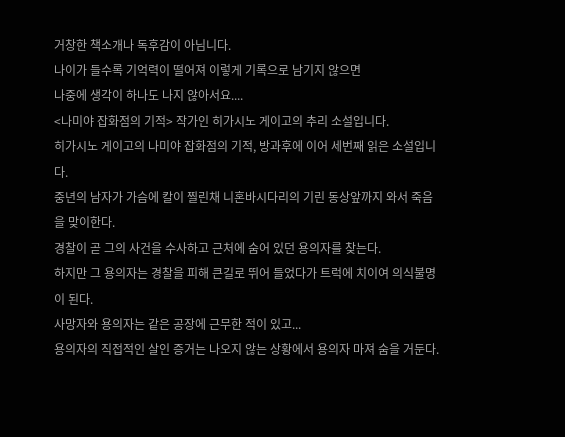거창한 책소개나 독후감이 아님니다.
나이가 들수록 기억력이 떨어져 이렇게 기록으로 남기지 않으면
나중에 생각이 하나도 나지 않아서요....
<나미야 잡화점의 기적> 작가인 히가시노 게이고의 추리 소설입니다.
히가시노 게이고의 나미야 잡화점의 기적, 방과후에 이어 세번째 읽은 소설입니다.
중년의 남자가 가슴에 칼이 찔린채 니혼바시다리의 기린 동상앞까지 와서 죽음을 맞이한다.
경찰이 곧 그의 사건을 수사하고 근처에 숨어 있던 용의자를 찾는다.
하지만 그 용의자는 경찰을 피해 큰길로 뛰어 들었다가 트럭에 치이여 의식불명이 된다.
사망자와 용의자는 같은 공장에 근무한 적이 있고...
용의자의 직접적인 살인 증거는 나오지 않는 상황에서 용의자 마져 숨을 거둔다.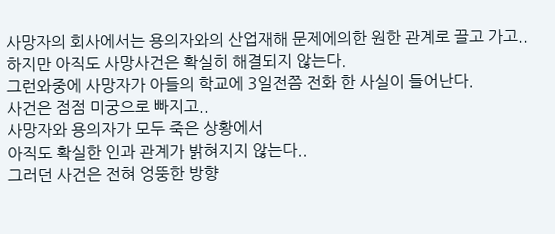사망자의 회사에서는 용의자와의 산업재해 문제에의한 원한 관계로 끌고 가고..
하지만 아직도 사망사건은 확실히 해결되지 않는다.
그런와중에 사망자가 아들의 학교에 3일전쯤 전화 한 사실이 들어난다.
사건은 점점 미궁으로 빠지고..
사망자와 용의자가 모두 죽은 상황에서
아직도 확실한 인과 관계가 밝혀지지 않는다..
그러던 사건은 전혀 엉뚱한 방향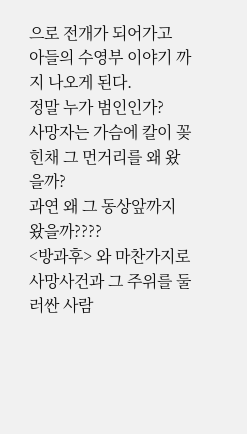으로 전개가 되어가고
아들의 수영부 이야기 까지 나오게 된다.
정말 누가 범인인가?
사망자는 가슴에 칼이 꽂힌채 그 먼거리를 왜 왔을까?
과연 왜 그 동상앞까지 왔을까????
<방과후> 와 마찬가지로 사망사건과 그 주위를 둘러싼 사람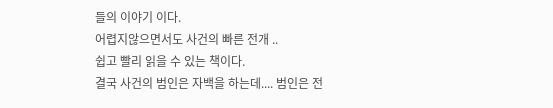들의 이야기 이다.
어렵지않으면서도 사건의 빠른 전개 ..
쉽고 빨리 읽을 수 있는 책이다.
결국 사건의 범인은 자백을 하는데.... 범인은 전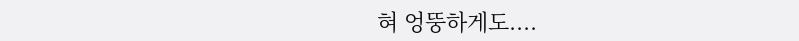혀 엉뚱하게도....